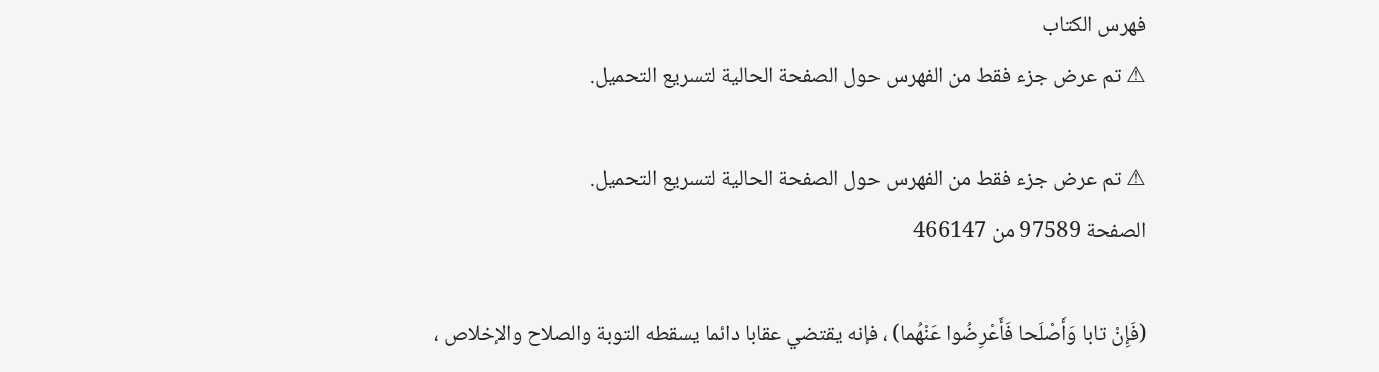فهرس الكتاب
⚠ تم عرض جزء فقط من الفهرس حول الصفحة الحالية لتسريع التحميل.

⚠ تم عرض جزء فقط من الفهرس حول الصفحة الحالية لتسريع التحميل.
الصفحة 97589 من 466147

(فَإِنْ تابا وَأَصْلَحا فَأَعْرِضُوا عَنْهُما) ، فإنه يقتضي عقابا دائما يسقطه التوبة والصلاح والإخلاص ،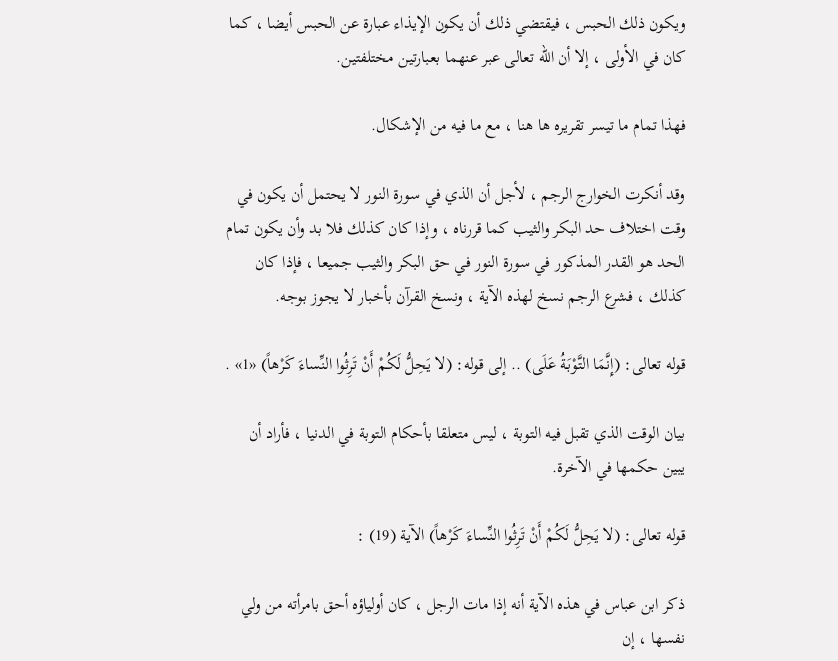ويكون ذلك الحبس ، فيقتضي ذلك أن يكون الإيذاء عبارة عن الحبس أيضا ، كما كان في الأولى ، إلا أن اللّه تعالى عبر عنهما بعبارتين مختلفتين.

فهذا تمام ما تيسر تقريره ها هنا ، مع ما فيه من الإشكال.

وقد أنكرت الخوارج الرجم ، لأجل أن الذي في سورة النور لا يحتمل أن يكون في وقت اختلاف حد البكر والثيب كما قررناه ، وإذا كان كذلك فلا بد وأن يكون تمام الحد هو القدر المذكور في سورة النور في حق البكر والثيب جميعا ، فإذا كان كذلك ، فشرع الرجم نسخ لهذه الآية ، ونسخ القرآن بأخبار لا يجوز بوجه.

قوله تعالى: (إِنَّمَا التَّوْبَةُ عَلَى) .. إلى قوله: (لا يَحِلُّ لَكُمْ أَنْ تَرِثُوا النِّساءَ كَرْهاً) «1» .

بيان الوقت الذي تقبل فيه التوبة ، ليس متعلقا بأحكام التوبة في الدنيا ، فأراد أن يبين حكمها في الآخرة.

قوله تعالى: (لا يَحِلُّ لَكُمْ أَنْ تَرِثُوا النِّساءَ كَرْهاً) الآية (19) :

ذكر ابن عباس في هذه الآية أنه إذا مات الرجل ، كان أولياؤه أحق بامرأته من ولي نفسها ، إن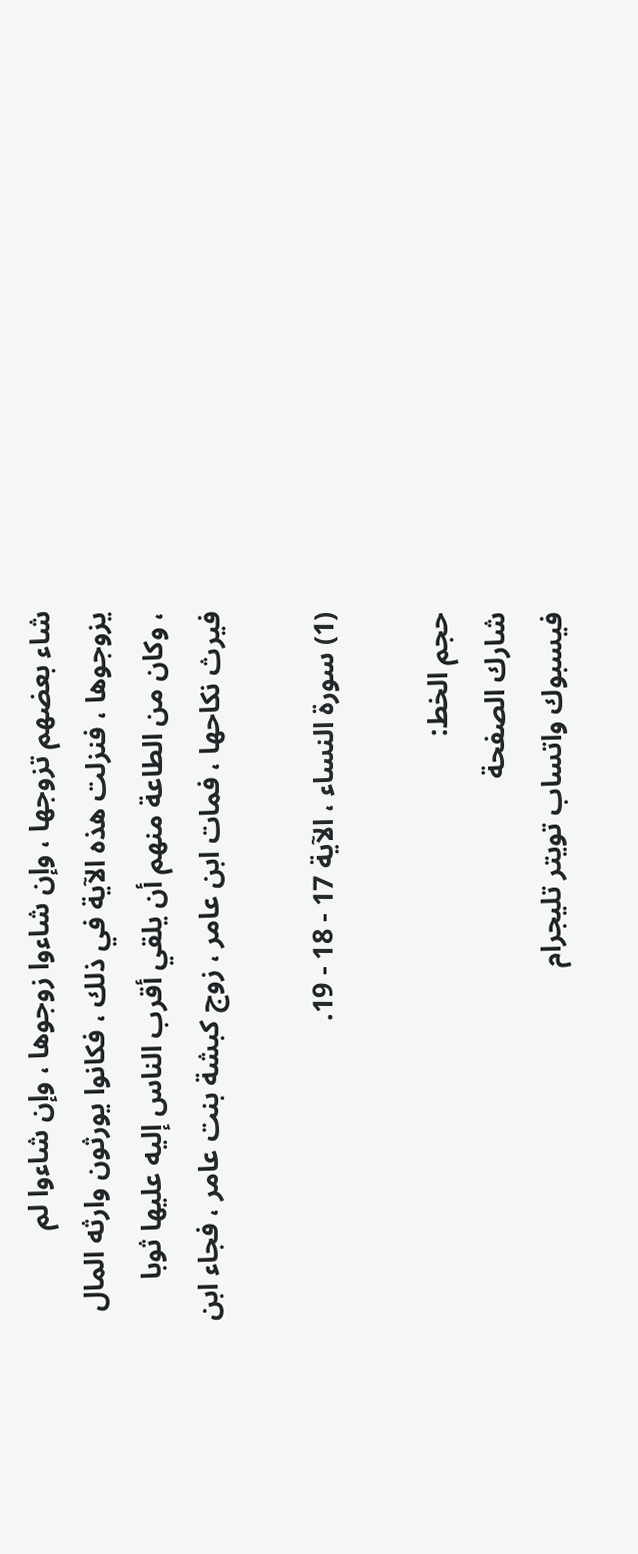شاء بعضهم تزوجها ، وإن شاءوا زوجوها ، وإن شاءوا لم يزوجوها ، فنزلت هذه الآية في ذلك ، فكانوا يورثون وارثه المال ، وكان من الطاعة منهم أن يلقي أقرب الناس إليه عليها ثوبا فيرث نكاحها ، فمات ابن عامر ، زوج كبشة بنت عامر ، فجاء ابن

(1) سورة النساء ، الآية 17 - 18 - 19.

حجم الخط:
شارك الصفحة
فيسبوك واتساب تويتر تليجرام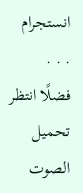انستجرام
. . .
فضلًا انتظر تحميل الصوت